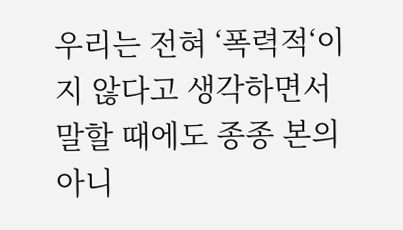우리는 전혀 ‘폭력적‘이지 않다고 생각하면서 말할 때에도 종종 본의 아니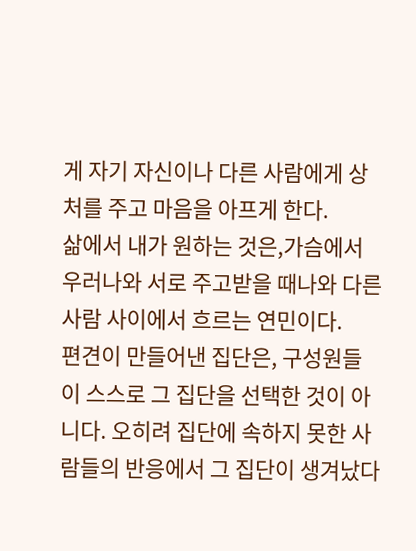게 자기 자신이나 다른 사람에게 상처를 주고 마음을 아프게 한다.
삶에서 내가 원하는 것은,가슴에서 우러나와 서로 주고받을 때나와 다른 사람 사이에서 흐르는 연민이다.
편견이 만들어낸 집단은, 구성원들이 스스로 그 집단을 선택한 것이 아니다. 오히려 집단에 속하지 못한 사람들의 반응에서 그 집단이 생겨났다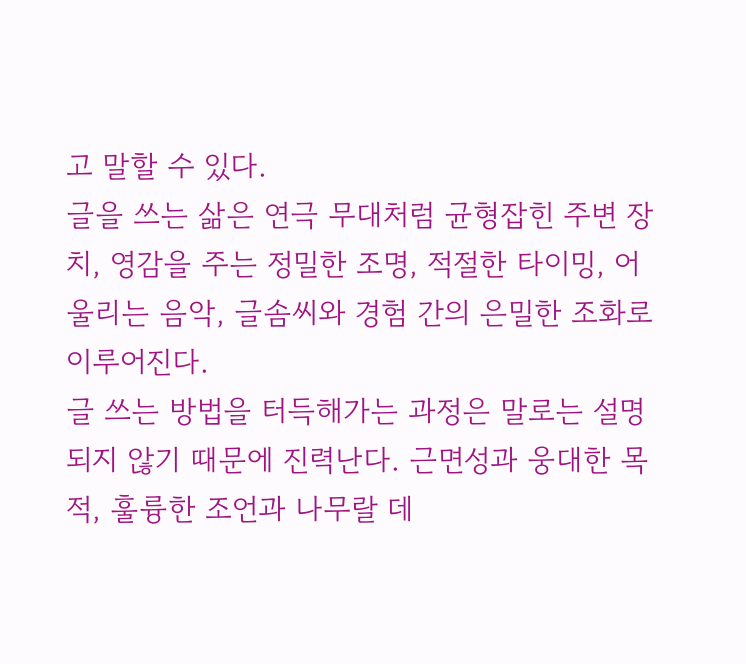고 말할 수 있다.
글을 쓰는 삶은 연극 무대처럼 균형잡힌 주변 장치, 영감을 주는 정밀한 조명, 적절한 타이밍, 어울리는 음악, 글솜씨와 경험 간의 은밀한 조화로 이루어진다.
글 쓰는 방법을 터득해가는 과정은 말로는 설명되지 않기 때문에 진력난다. 근면성과 웅대한 목적, 훌륭한 조언과 나무랄 데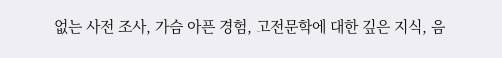없는 사전 조사, 가슴 아픈 경험, 고전문학에 대한 깊은 지식, 음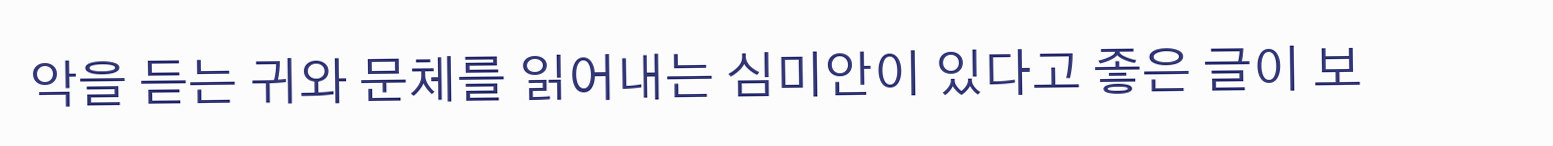악을 듣는 귀와 문체를 읽어내는 심미안이 있다고 좋은 글이 보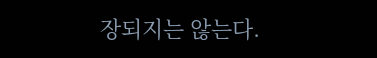장되지는 않는다.